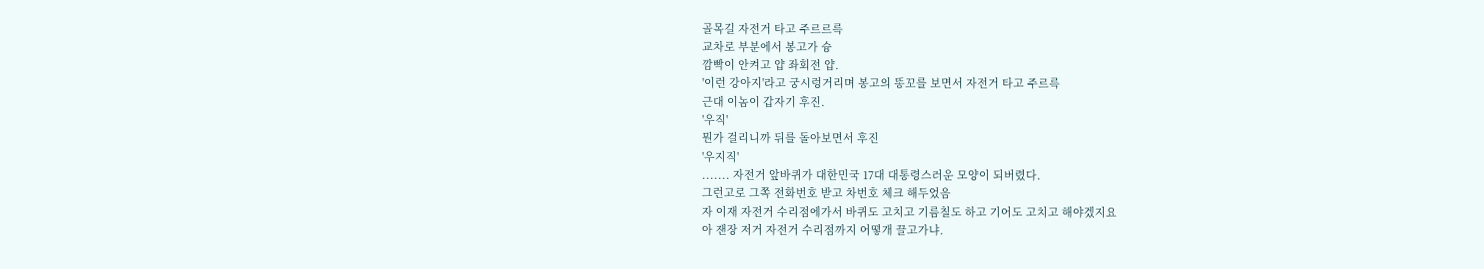골목길 자전거 타고 주르르륵
교차로 부분에서 봉고가 슝
깜빡이 안켜고 얍 좌회전 얍.
'이런 강아지'라고 궁시렁거리며 봉고의 똥꼬를 보면서 자전거 타고 주르륵
근대 이놈이 갑자기 후진.
'우직'
뭔가 걸리니까 뒤를 돌아보면서 후진
'우지직'
....... 자전거 앞바퀴가 대한민국 17대 대통령스러운 모양이 되버렸다.
그런고로 그쪽 전화번호 받고 차번호 체크 해두었음
자 이재 자전거 수리점에가서 바퀴도 고치고 기름칠도 하고 기어도 고치고 해야겠지요
아 잰장 저거 자전거 수리점까지 어떻개 끌고가냐.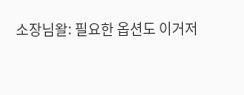소장님왈: 필요한 옵션도 이거저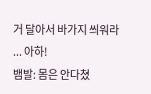거 달아서 바가지 씌워라
... 아하!
뱀발: 몸은 안다쳤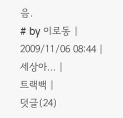음.
# by 이로동 | 2009/11/06 08:44 |
세상아... |
트랙백 |
덧글(24)